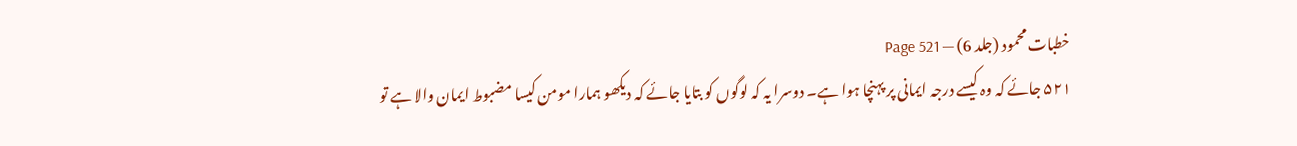خطبات محمود (جلد 6) — Page 521
۵۲۱ جائے کہ وہ کیسے درجہ ایمانی پر پہنچا ہوا ہے۔ دوسرا یہ کہ لوگوں کو بتایا جائے کہ دیکھو ہمارا مومن کیسا مضبوط ایمان والا ہے تو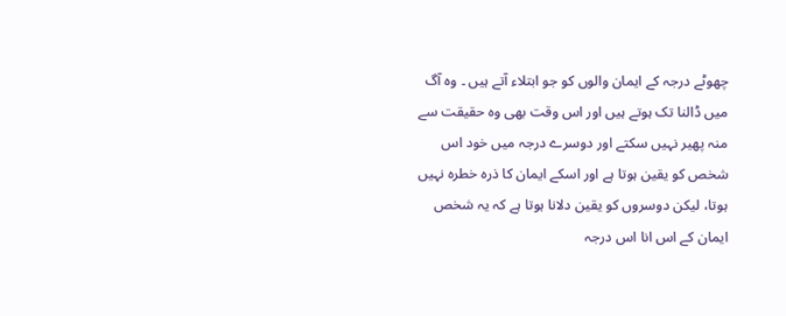چھوٹے درجہ کے ایمان والوں کو جو ابتلاء آتے ہیں ۔ وہ آگ میں ڈالنا تک ہوتے ہیں اور اس وقت بھی وہ حقیقت سے منہ پھیر نہیں سکتے اور دوسرے درجہ میں خود اس شخص کو یقین ہوتا ہے اور اسکے ایمان کا ذرہ خطرہ نہیں ہوتا، لیکن دوسروں کو یقین دلانا ہوتا ہے کہ یہ شخص ایمان کے اس انا اس درجہ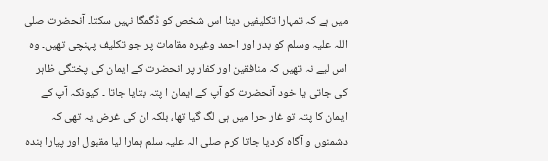میں ہے کہ تمہارا تکلیفیں دینا اس شخص کو ڈگمگا نہیں سکتا۔ آنحضرت صلی اللہ علیہ وسلم کو بدر اور احمد وغیرہ مقامات پر جو تکلیف پہنچی تھیں۔ وہ اس لیے نہ تھیں کہ منافقین اور کفار پر انحضرت کے ایمان کی پختگی ظاہر کی جاتی یا خود آنحضرت کو آپ کے ایمان ا پتہ بتایا جاتا ۔ کیونکہ آپ کے ایمان کا پتہ تو غار حرا میں ہی لگ گیا تھا، بلکہ ان کی غرض یہ تھی کہ دشمنوں و آگاہ کردیا جاتا کرم صلی الہ علیہ سلم ہمارا لیا مقبول اور پیارا بندہ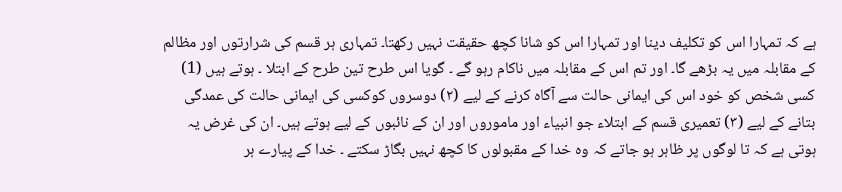ہے کہ تمہارا اس کو تکلیف دینا اور تمہارا اس کو شانا کچھ حقیقت نہیں رکھتا۔ تمہاری ہر قسم کی شرارتوں اور مظالم کے مقابلہ میں یہ بڑھے گا۔ اور تم اس کے مقابلہ میں ناکام رہو گے ۔ گویا اس طرح تین طرح کے ابتلا ۔ ہوتے ہیں (1) کسی شخص کو خود اس کی ایمانی حالت سے آگاہ کرنے کے لیے (۲) دوسروں کوکسی کی ایمانی حالت کی عمدگی بتانے کے لیے (۳) تعمیری قسم کے ابتلاء جو انبیاء اور ماموروں اور ان کے نائبوں کے لیے ہوتے ہیں۔ ان کی غرض یہ ہوتی ہے کہ تا لوگوں پر ظاہر ہو جاتے کہ وہ خدا کے مقبولوں کا کچھ نہیں بگاڑ سکتے ۔ خدا کے پیارے ہر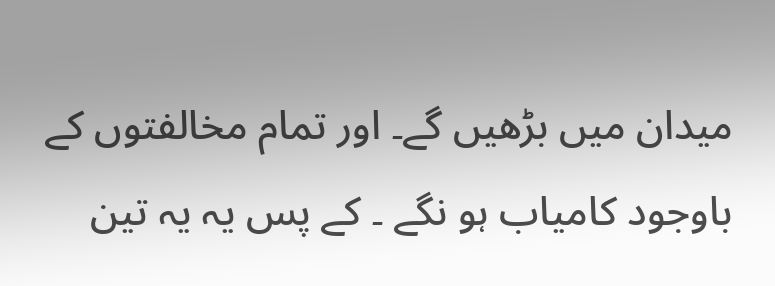میدان میں بڑھیں گے۔ اور تمام مخالفتوں کے باوجود کامیاب ہو نگے ۔ کے پس یہ یہ تین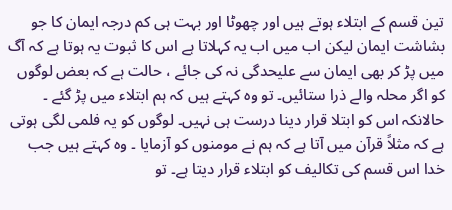تین قسم کے ابتلاء ہوتے ہیں اور چھوٹا اور بہت ہی کم درجہ ایمان کا جو بشاشت ایمان لیکن اب میں اب یہ کہلاتا ہے اس کا ثبوت یہ ہوتا ہے کہ آگ میں پڑ کر بھی ایمان سے علیحدگی نہ کی جائے ، حالت ہے کہ بعض لوگوں کو اگر محلہ والے ذرا ستائیں۔ تو وہ کہتے ہیں کہ ہم ابتلاء میں پڑ گئے ۔ حالانکہ اس کو ابتلا قرار دینا درست ہی نہیں۔ لوگوں کو یہ فلمی لگی ہوتی ہے کہ مثلاً قرآن میں آتا ہے کہ ہم نے مومنوں کو آزمایا ۔ وہ کہتے ہیں جب خدا اس قسم کی تکالیف کو ابتلاء قرار دیتا ہے۔ تو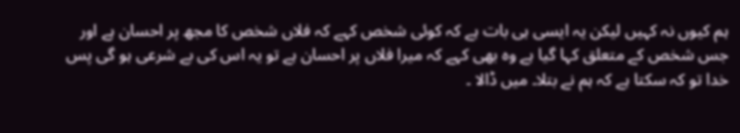ہم کیوں نہ کہیں لیکن یہ ایسی ہی بات ہے کہ کوئی شخص کہے کہ فلاں شخص کا مجھ پر احسان ہے اور جس شخص کے متعلق کہا گیا ہے وہ بھی کہے کہ میرا فلاں پر احسان ہے تو یہ اس کی بے شرعی ہو گی پس خدا تو کہ سکتا ہے کہ ہم نے بتلا۔ میں ڈالا ۔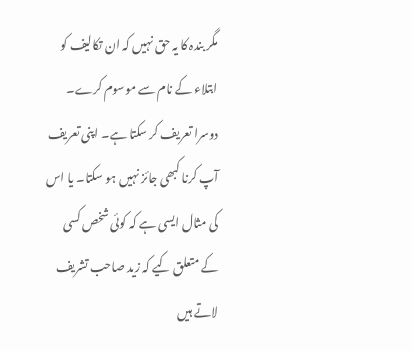مگر بندہ کا یہ حق نہیں کہ ان تکالیف کو ابتلاء کے نام سے موسوم کرے۔ دوسرا تعریف کر سکتا ہے۔ اپنی تعریف آپ کرنا کبھی جائز نہیں ہو سکتا۔ یا اس کی مثال ایسی ہے کہ کوئی شخص کسی کے متعلق کیے کہ زید صاحب تشریف لاتے ہیں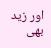اور زید بھی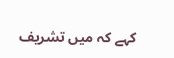کہے کہ میں تشریف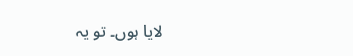لایا ہوں۔ تو یہ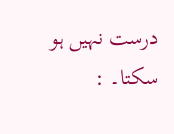درست نہیں ہو سکتا۔ :